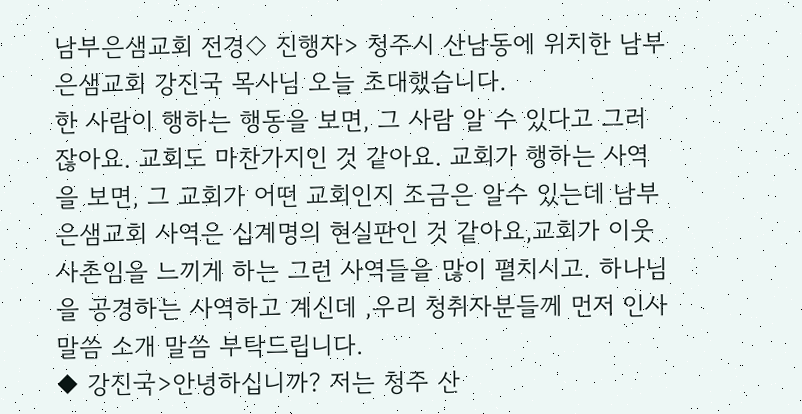남부은샘교회 전경◇ 진행자> 청주시 산남동에 위치한 남부 은샘교회 강진국 목사님 오늘 초대했습니다.
한 사람이 행하는 행동을 보면, 그 사람 알 수 있다고 그러잖아요. 교회도 마찬가지인 것 같아요. 교회가 행하는 사역을 보면, 그 교회가 어떤 교회인지 조금은 알수 있는데 남부 은샘교회 사역은 십계명의 현실판인 것 같아요,교회가 이웃 사촌임을 느끼게 하는 그런 사역들을 많이 펼치시고. 하나님을 공경하는 사역하고 계신데 ,우리 청취자분들께 먼저 인사 말씀 소개 말씀 부탁드립니다.
◆ 강진국>안녕하십니까? 저는 청주 산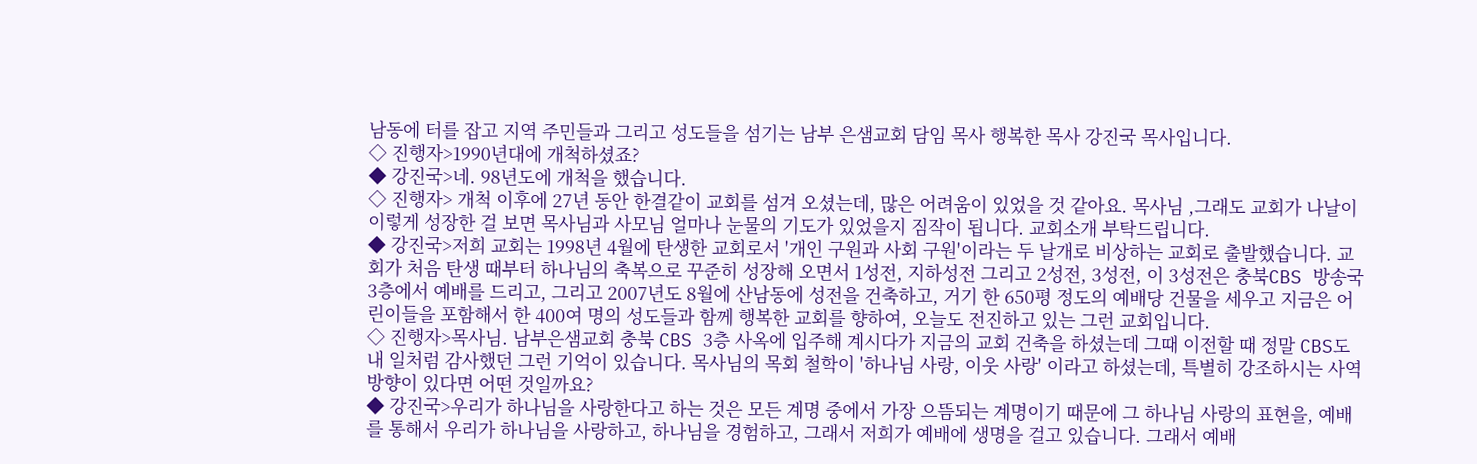남동에 터를 잡고 지역 주민들과 그리고 성도들을 섬기는 남부 은샘교회 담임 목사 행복한 목사 강진국 목사입니다.
◇ 진행자>1990년대에 개척하셨죠?
◆ 강진국>네. 98년도에 개척을 했습니다.
◇ 진행자> 개척 이후에 27년 동안 한결같이 교회를 섬겨 오셨는데, 많은 어려움이 있었을 것 같아요. 목사님 ,그래도 교회가 나날이 이렇게 성장한 걸 보면 목사님과 사모님 얼마나 눈물의 기도가 있었을지 짐작이 됩니다. 교회소개 부탁드립니다.
◆ 강진국>저희 교회는 1998년 4월에 탄생한 교회로서 '개인 구원과 사회 구원'이라는 두 날개로 비상하는 교회로 출발했습니다. 교회가 처음 탄생 때부터 하나님의 축복으로 꾸준히 성장해 오면서 1성전, 지하성전 그리고 2성전, 3성전, 이 3성전은 충북CBS 방송국 3층에서 예배를 드리고, 그리고 2007년도 8월에 산남동에 성전을 건축하고, 거기 한 650평 정도의 예배당 건물을 세우고 지금은 어린이들을 포함해서 한 400여 명의 성도들과 함께 행복한 교회를 향하여, 오늘도 전진하고 있는 그런 교회입니다.
◇ 진행자>목사님. 남부은샘교회 충북 CBS 3층 사옥에 입주해 계시다가 지금의 교회 건축을 하셨는데 그때 이전할 때 정말 CBS도 내 일처럼 감사했던 그런 기억이 있습니다. 목사님의 목회 철학이 '하나님 사랑, 이웃 사랑' 이라고 하셨는데, 특별히 강조하시는 사역 방향이 있다면 어떤 것일까요?
◆ 강진국>우리가 하나님을 사랑한다고 하는 것은 모든 계명 중에서 가장 으뜸되는 계명이기 때문에 그 하나님 사랑의 표현을, 예배를 통해서 우리가 하나님을 사랑하고, 하나님을 경험하고, 그래서 저희가 예배에 생명을 걸고 있습니다. 그래서 예배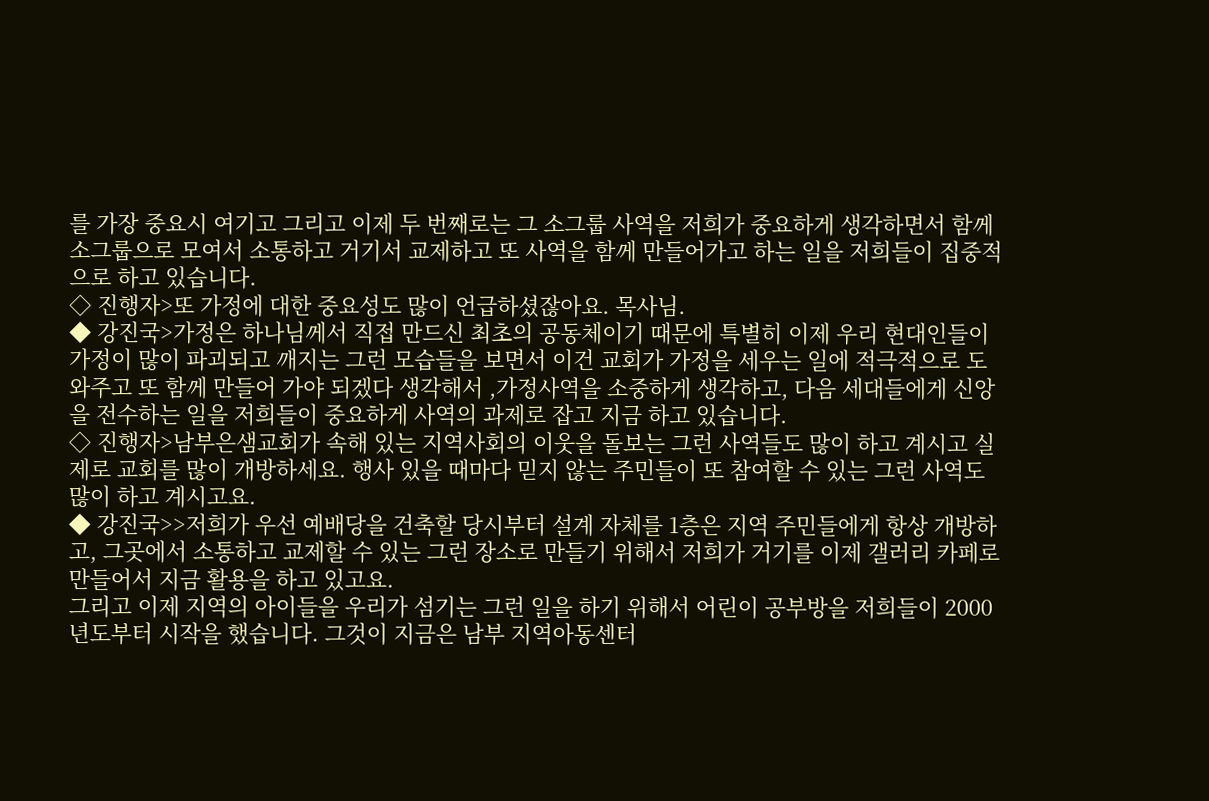를 가장 중요시 여기고 그리고 이제 두 번째로는 그 소그룹 사역을 저희가 중요하게 생각하면서 함께 소그룹으로 모여서 소통하고 거기서 교제하고 또 사역을 함께 만들어가고 하는 일을 저희들이 집중적으로 하고 있습니다.
◇ 진행자>또 가정에 대한 중요성도 많이 언급하셨잖아요. 목사님.
◆ 강진국>가정은 하나님께서 직접 만드신 최초의 공동체이기 때문에 특별히 이제 우리 현대인들이 가정이 많이 파괴되고 깨지는 그런 모습들을 보면서 이건 교회가 가정을 세우는 일에 적극적으로 도와주고 또 함께 만들어 가야 되겠다 생각해서 ,가정사역을 소중하게 생각하고, 다음 세대들에게 신앙을 전수하는 일을 저희들이 중요하게 사역의 과제로 잡고 지금 하고 있습니다.
◇ 진행자>남부은샘교회가 속해 있는 지역사회의 이웃을 돌보는 그런 사역들도 많이 하고 계시고 실제로 교회를 많이 개방하세요. 행사 있을 때마다 믿지 않는 주민들이 또 참여할 수 있는 그런 사역도 많이 하고 계시고요.
◆ 강진국>>저희가 우선 예배당을 건축할 당시부터 설계 자체를 1층은 지역 주민들에게 항상 개방하고, 그곳에서 소통하고 교제할 수 있는 그런 장소로 만들기 위해서 저희가 거기를 이제 갤러리 카페로 만들어서 지금 활용을 하고 있고요.
그리고 이제 지역의 아이들을 우리가 섬기는 그런 일을 하기 위해서 어린이 공부방을 저희들이 2000년도부터 시작을 했습니다. 그것이 지금은 남부 지역아동센터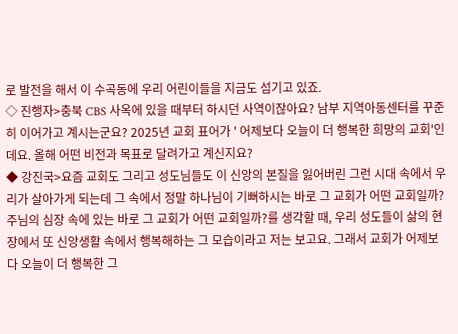로 발전을 해서 이 수곡동에 우리 어린이들을 지금도 섬기고 있죠.
◇ 진행자>충북 CBS 사옥에 있을 때부터 하시던 사역이잖아요? 남부 지역아동센터를 꾸준히 이어가고 계시는군요? 2025년 교회 표어가 ' 어제보다 오늘이 더 행복한 희망의 교회'인데요. 올해 어떤 비전과 목표로 달려가고 계신지요?
◆ 강진국>요즘 교회도 그리고 성도님들도 이 신앙의 본질을 잃어버린 그런 시대 속에서 우리가 살아가게 되는데 그 속에서 정말 하나님이 기뻐하시는 바로 그 교회가 어떤 교회일까? 주님의 심장 속에 있는 바로 그 교회가 어떤 교회일까?를 생각할 때, 우리 성도들이 삶의 현장에서 또 신앙생활 속에서 행복해하는 그 모습이라고 저는 보고요. 그래서 교회가 어제보다 오늘이 더 행복한 그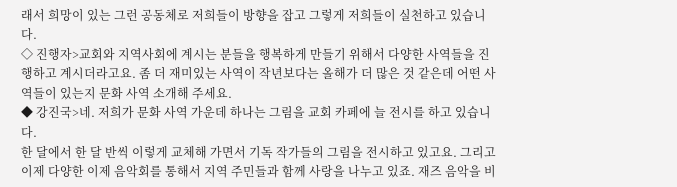래서 희망이 있는 그런 공동체로 저희들이 방향을 잡고 그렇게 저희들이 실천하고 있습니다.
◇ 진행자>교회와 지역사회에 계시는 분들을 행복하게 만들기 위해서 다양한 사역들을 진행하고 계시더라고요. 좀 더 재미있는 사역이 작년보다는 올해가 더 많은 것 같은데 어떤 사역들이 있는지 문화 사역 소개해 주세요.
◆ 강진국>네. 저희가 문화 사역 가운데 하나는 그림을 교회 카페에 늘 전시를 하고 있습니다.
한 달에서 한 달 반씩 이렇게 교체해 가면서 기독 작가들의 그림을 전시하고 있고요. 그리고 이제 다양한 이제 음악회를 통해서 지역 주민들과 함께 사랑을 나누고 있죠. 재즈 음악을 비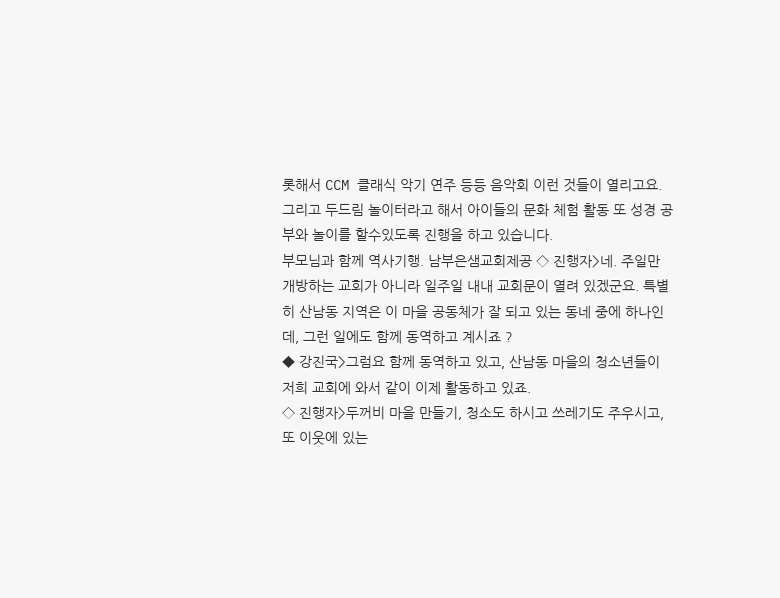롯해서 CCM 클래식 악기 연주 등등 음악회 이런 것들이 열리고요. 그리고 두드림 놀이터라고 해서 아이들의 문화 체험 활동 또 성경 공부와 놀이를 할수있도록 진행을 하고 있습니다.
부모님과 함께 역사기행. 남부은샘교회제공 ◇ 진행자>네. 주일만 개방하는 교회가 아니라 일주일 내내 교회문이 열려 있겠군요. 특별히 산남동 지역은 이 마을 공동체가 잘 되고 있는 동네 중에 하나인데, 그런 일에도 함께 동역하고 계시죠 ?
◆ 강진국>그럼요 함께 동역하고 있고, 산남동 마을의 청소년들이 저희 교회에 와서 같이 이제 활동하고 있죠.
◇ 진행자>두꺼비 마을 만들기, 청소도 하시고 쓰레기도 주우시고, 또 이웃에 있는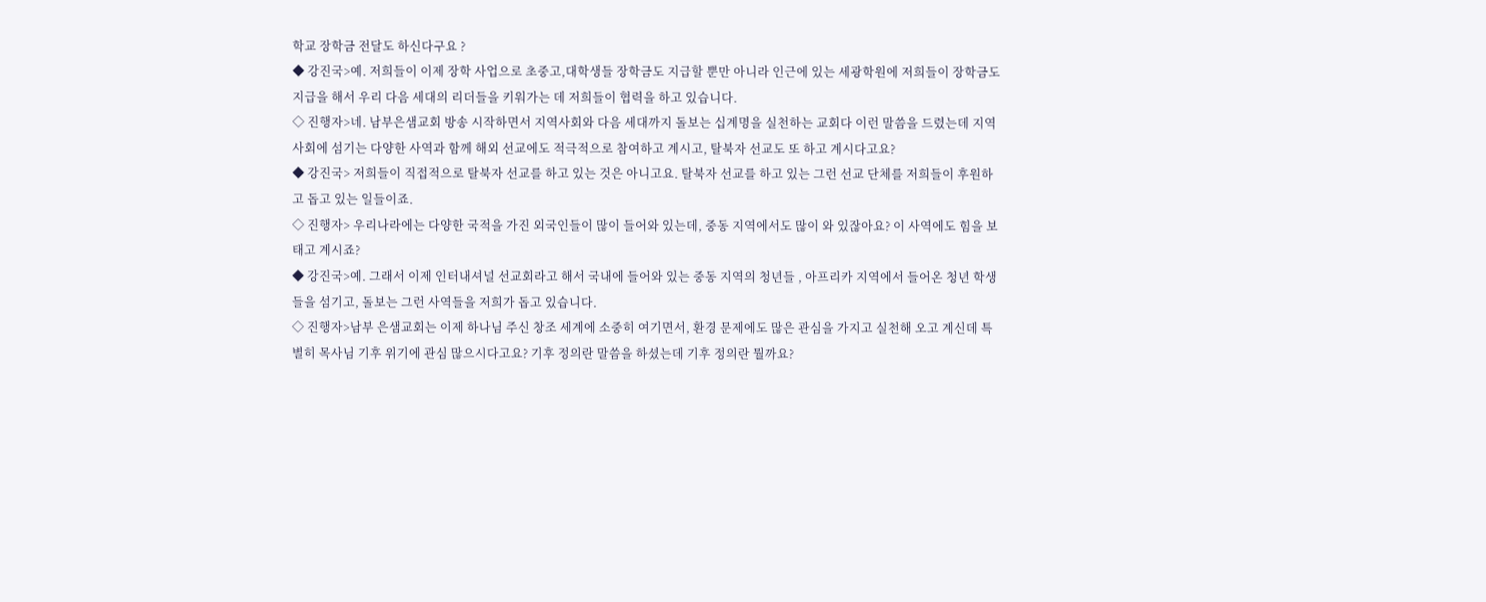학교 장학금 전달도 하신다구요 ?
◆ 강진국>예. 저희들이 이제 장학 사업으로 초중고,대학생들 장학금도 지급할 뿐만 아니라 인근에 있는 세광학원에 저희들이 장학금도 지급을 해서 우리 다음 세대의 리더들을 키워가는 데 저희들이 협력을 하고 있습니다.
◇ 진행자>네. 남부은샘교회 방송 시작하면서 지역사회와 다음 세대까지 돌보는 십계명을 실천하는 교회다 이런 말씀을 드렸는데 지역사회에 섬기는 다양한 사역과 함께 해외 선교에도 적극적으로 참여하고 계시고, 탈북자 선교도 또 하고 계시다고요?
◆ 강진국> 저희들이 직접적으로 탈북자 선교를 하고 있는 것은 아니고요. 탈북자 선교를 하고 있는 그런 선교 단체를 저희들이 후원하고 돕고 있는 일들이죠.
◇ 진행자> 우리나라에는 다양한 국적을 가진 외국인들이 많이 들어와 있는데, 중동 지역에서도 많이 와 있잖아요? 이 사역에도 힘을 보태고 계시죠?
◆ 강진국>예. 그래서 이제 인터내셔널 선교회라고 해서 국내에 들어와 있는 중동 지역의 청년들 , 아프리카 지역에서 들어온 청년 학생들을 섬기고, 돌보는 그런 사역들을 저희가 돕고 있습니다.
◇ 진행자>남부 은샘교회는 이제 하나님 주신 창조 세계에 소중히 여기면서, 환경 문제에도 많은 관심을 가지고 실천해 오고 계신데 특별히 목사님 기후 위기에 관심 많으시다고요? 기후 정의란 말씀을 하셨는데 기후 정의란 뭘까요?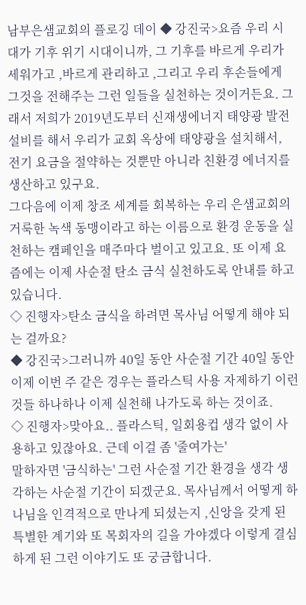남부은샘교회의 플로깅 데이 ◆ 강진국>요즘 우리 시대가 기후 위기 시대이니까, 그 기후를 바르게 우리가 세워가고 ,바르게 관리하고 ,그리고 우리 후손들에게 그것을 전해주는 그런 일들을 실천하는 것이거든요. 그래서 저희가 2019년도부터 신재생에너지 태양광 발전 설비를 해서 우리가 교회 옥상에 태양광을 설치해서, 전기 요금을 절약하는 것뿐만 아니라 친환경 에너지를 생산하고 있구요.
그다음에 이제 창조 세계를 회복하는 우리 은샘교회의 거룩한 녹색 동맹이라고 하는 이름으로 환경 운동을 실천하는 캠페인을 매주마다 벌이고 있고요. 또 이제 요즘에는 이제 사순절 탄소 금식 실천하도록 안내를 하고 있습니다.
◇ 진행자>탄소 금식을 하려면 목사님 어떻게 해야 되는 걸까요?
◆ 강진국>그러니까 40일 동안 사순절 기간 40일 동안 이제 이번 주 같은 경우는 플라스틱 사용 자제하기 이런 것들 하나하나 이제 실천해 나가도록 하는 것이죠.
◇ 진행자>맞아요.. 플라스틱, 일회용컵 생각 없이 사용하고 있잖아요. 근데 이걸 좀 '줄여가는'
말하자면 '금식하는' 그런 사순절 기간 환경을 생각 생각하는 사순절 기간이 되겠군요. 목사님께서 어떻게 하나님을 인격적으로 만나게 되셨는지 ,신앙을 갖게 된 특별한 계기와 또 목회자의 길을 가야겠다 이렇게 결심하게 된 그런 이야기도 또 궁금합니다.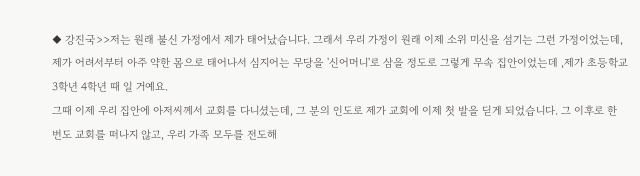◆ 강진국>>저는 원래 불신 가정에서 제가 태어났습니다. 그래서 우리 가정이 원래 이제 소위 미신을 섬기는 그런 가정이었는데, 제가 어려서부터 아주 약한 몸으로 태어나서 심지어는 무당을 '신어머니'로 삼을 정도로 그렇게 무속 집안이었는데 ,제가 초등학교 3학년 4학년 때 일 거예요.
그때 이제 우리 집안에 아저씨께서 교회를 다니셨는데, 그 분의 인도로 제가 교회에 이제 첫 발을 딛게 되었습니다. 그 이후로 한 번도 교회를 떠나지 않고, 우리 가족 모두를 전도해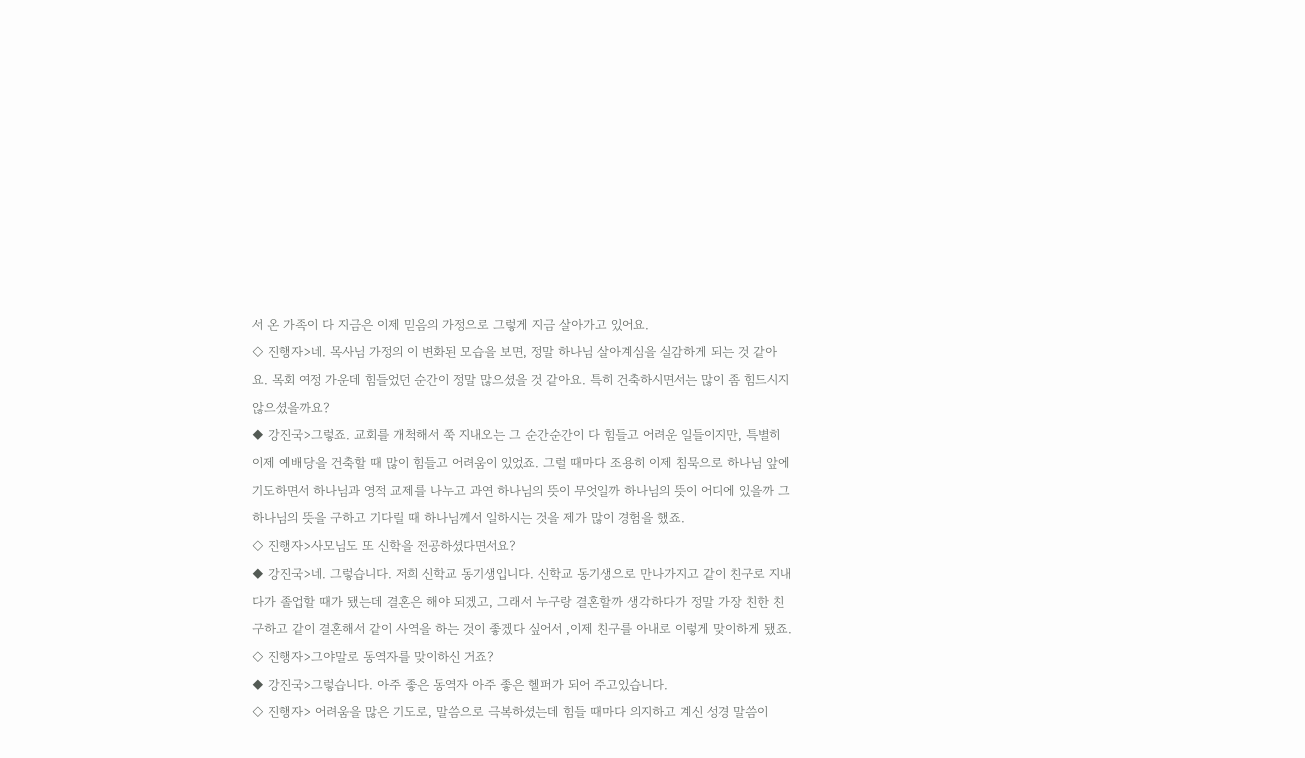서 온 가족이 다 지금은 이제 믿음의 가정으로 그렇게 지금 살아가고 있어요.
◇ 진행자>네. 목사님 가정의 이 변화된 모습을 보면, 정말 하나님 살아계심을 실감하게 되는 것 같아요. 목회 여정 가운데 힘들었던 순간이 정말 많으셨을 것 같아요. 특히 건축하시면서는 많이 좀 힘드시지 않으셨을까요?
◆ 강진국>그렇죠. 교회를 개척해서 쭉 지내오는 그 순간순간이 다 힘들고 어려운 일들이지만, 특별히 이제 예배당을 건축할 때 많이 힘들고 어려움이 있었죠. 그럴 때마다 조용히 이제 침묵으로 하나님 앞에 기도하면서 하나님과 영적 교제를 나누고 과연 하나님의 뜻이 무엇일까 하나님의 뜻이 어디에 있을까 그 하나님의 뜻을 구하고 기다릴 때 하나님께서 일하시는 것을 제가 많이 경험을 했죠.
◇ 진행자>사모님도 또 신학을 전공하셨다면서요?
◆ 강진국>네. 그렇습니다. 저희 신학교 동기생입니다. 신학교 동기생으로 만나가지고 같이 친구로 지내다가 졸업할 때가 됐는데 결혼은 해야 되겠고, 그래서 누구랑 결혼할까 생각하다가 정말 가장 친한 친구하고 같이 결혼해서 같이 사역을 하는 것이 좋겠다 싶어서 ,이제 친구를 아내로 이렇게 맞이하게 됐죠.
◇ 진행자>그야말로 동역자를 맞이하신 거죠?
◆ 강진국>그렇습니다. 아주 좋은 동역자 아주 좋은 헬퍼가 되어 주고있습니다.
◇ 진행자> 어려움을 많은 기도로, 말씀으로 극복하셨는데 힘들 때마다 의지하고 계신 성경 말씀이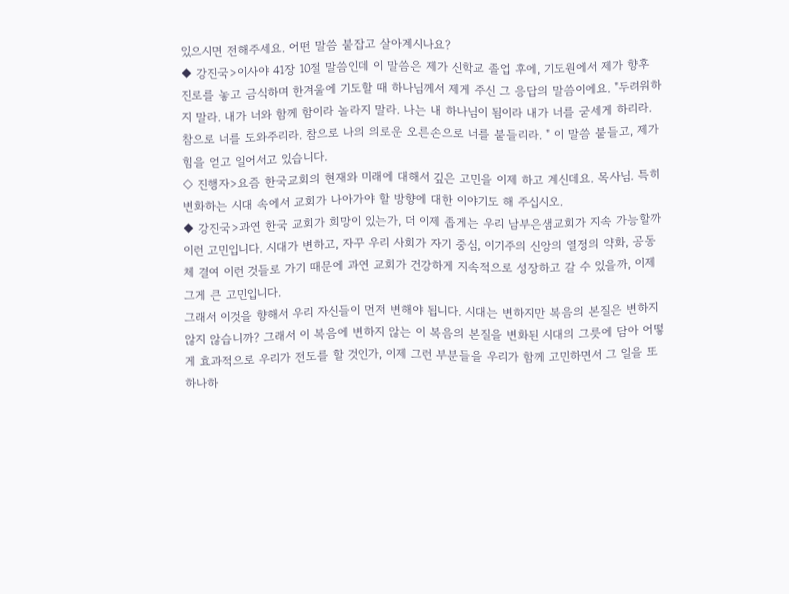있으시면 전해주세요. 어떤 말씀 붙잡고 살아계시나요?
◆ 강진국>이사야 41장 10절 말씀인데 이 말씀은 제가 신학교 졸업 후에, 기도원에서 제가 향후 진로를 놓고 금식하며 한겨울에 기도할 때 하나님께서 제게 주신 그 응답의 말씀이에요. "두려워하지 말라. 내가 너와 함께 함이라 놀라지 말라. 나는 내 하나님이 됨이라 내가 너를 굳세게 하리라. 참으로 너를 도와주리라. 참으로 나의 의로운 오른손으로 너를 붙들리라. " 이 말씀 붙들고, 제가 힘을 얻고 일어서고 있습니다.
◇ 진행자>요즘 한국교회의 현재와 미래에 대해서 깊은 고민을 이제 하고 계신데요. 목사님. 특히 변화하는 시대 속에서 교회가 나아가야 할 방향에 대한 이야기도 해 주십시오.
◆ 강진국>과연 한국 교회가 희망이 있는가, 더 이제 좁게는 우리 남부은샘교회가 지속 가능할까 이런 고민입니다. 시대가 변하고, 자꾸 우리 사회가 자기 중심, 이기주의 신앙의 열정의 약화, 공동체 결여 이런 것들로 가기 때문에 과연 교회가 건강하게 지속적으로 성장하고 갈 수 있을까, 이제 그게 큰 고민입니다.
그래서 이것을 향해서 우리 자신들이 먼저 변해야 됩니다. 시대는 변하지만 복음의 본질은 변하지 않지 않습니까? 그래서 이 복음에 변하지 않는 이 복음의 본질을 변화된 시대의 그릇에 담아 어떻게 효과적으로 우리가 전도를 할 것인가, 이제 그런 부분들을 우리가 함께 고민하면서 그 일을 또 하나하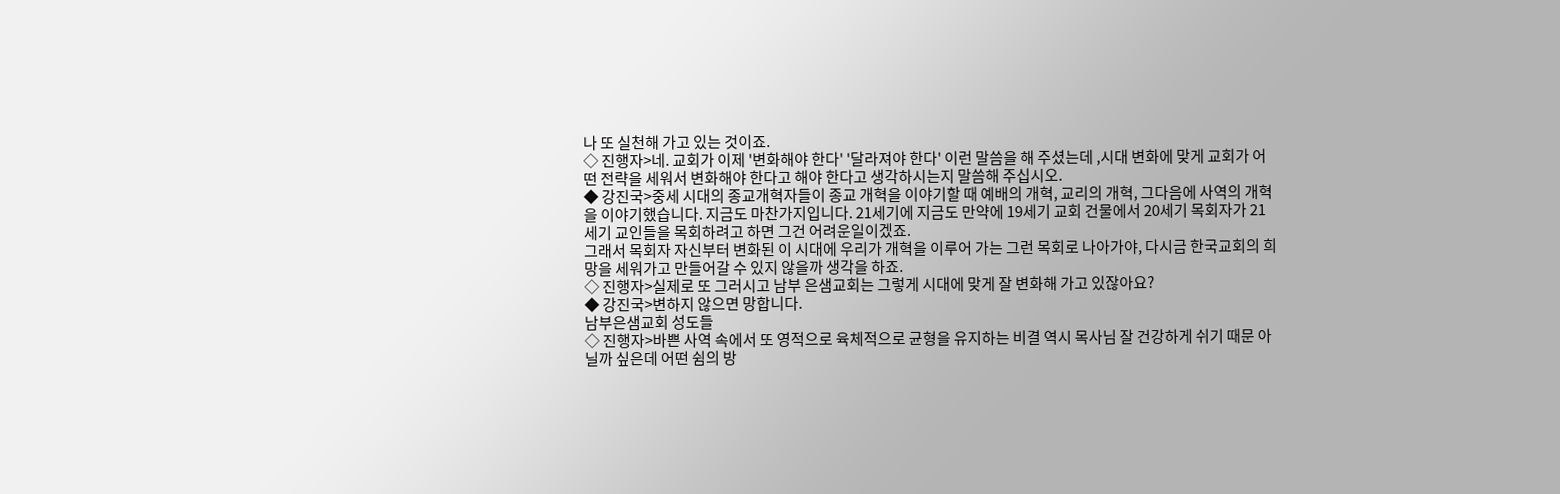나 또 실천해 가고 있는 것이죠.
◇ 진행자>네. 교회가 이제 '변화해야 한다' '달라져야 한다' 이런 말씀을 해 주셨는데 ,시대 변화에 맞게 교회가 어떤 전략을 세워서 변화해야 한다고 해야 한다고 생각하시는지 말씀해 주십시오.
◆ 강진국>중세 시대의 종교개혁자들이 종교 개혁을 이야기할 때 예배의 개혁, 교리의 개혁, 그다음에 사역의 개혁을 이야기했습니다. 지금도 마찬가지입니다. 21세기에 지금도 만약에 19세기 교회 건물에서 20세기 목회자가 21세기 교인들을 목회하려고 하면 그건 어려운일이겠죠.
그래서 목회자 자신부터 변화된 이 시대에 우리가 개혁을 이루어 가는 그런 목회로 나아가야, 다시금 한국교회의 희망을 세워가고 만들어갈 수 있지 않을까 생각을 하죠.
◇ 진행자>실제로 또 그러시고 남부 은샘교회는 그렇게 시대에 맞게 잘 변화해 가고 있잖아요?
◆ 강진국>변하지 않으면 망합니다.
남부은샘교회 성도들
◇ 진행자>바쁜 사역 속에서 또 영적으로 육체적으로 균형을 유지하는 비결 역시 목사님 잘 건강하게 쉬기 때문 아닐까 싶은데 어떤 쉼의 방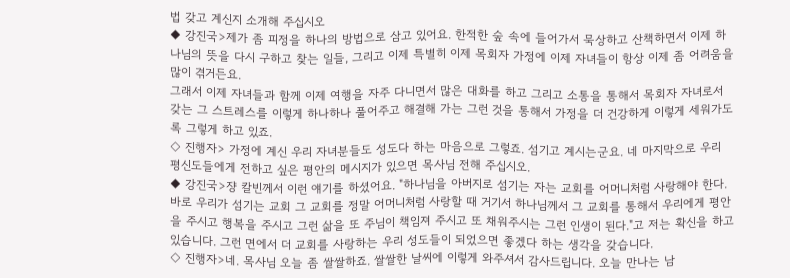법 갖고 계신지 소개해 주십시오
◆ 강진국>제가 좀 피정을 하나의 방법으로 삼고 있어요. 한적한 숲 속에 들어가서 묵상하고 산책하면서 이제 하나님의 뜻을 다시 구하고 찾는 일들, 그리고 이제 특별히 이제 목회자 가정에 이제 자녀들이 항상 이제 좀 어려움을 많이 겪거든요.
그래서 이제 자녀들과 함께 이제 여행을 자주 다니면서 많은 대화를 하고 그리고 소통을 통해서 목회자 자녀로서 갖는 그 스트레스를 이렇게 하나하나 풀어주고 해결해 가는 그런 것을 통해서 가정을 더 건강하게 이렇게 세워가도록 그렇게 하고 있죠.
◇ 진행자> 가정에 계신 우리 자녀분들도 성도다 하는 마음으로 그렇죠. 섬기고 계시는군요. 네 마지막으로 우리 평신도들에게 전하고 싶은 평안의 메시지가 있으면 목사님 전해 주십시오.
◆ 강진국>쟝 칼빈께서 이런 얘기를 하셨어요. "하나님을 아버지로 섬기는 자는 교회를 어머니처럼 사랑해야 한다. 바로 우리가 섬기는 교회 그 교회를 정말 어머니처럼 사랑할 때 거기서 하나님께서 그 교회를 통해서 우리에게 평안을 주시고 행복을 주시고 그런 삶을 또 주님이 책임져 주시고 또 채워주시는 그런 인생이 된다."고 저는 확신을 하고 있습니다. 그런 면에서 더 교회를 사랑하는 우리 성도들이 되었으면 좋겠다 하는 생각을 갖습니다.
◇ 진행자>네. 목사님 오늘 좀 쌀쌀하죠. 쌀쌀한 날씨에 이렇게 와주셔서 감사드립니다. 오늘 만나는 남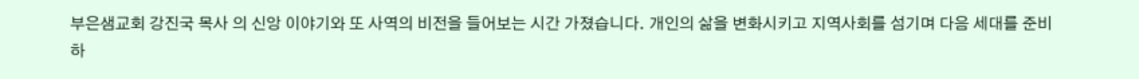부은샘교회 강진국 목사 의 신앙 이야기와 또 사역의 비전을 들어보는 시간 가졌습니다. 개인의 삶을 변화시키고 지역사회를 섬기며 다음 세대를 준비하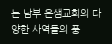는 남부 은샘교회의 다양한 사역들의 풍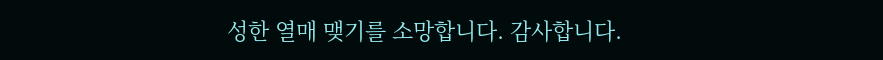성한 열매 맺기를 소망합니다. 감사합니다.